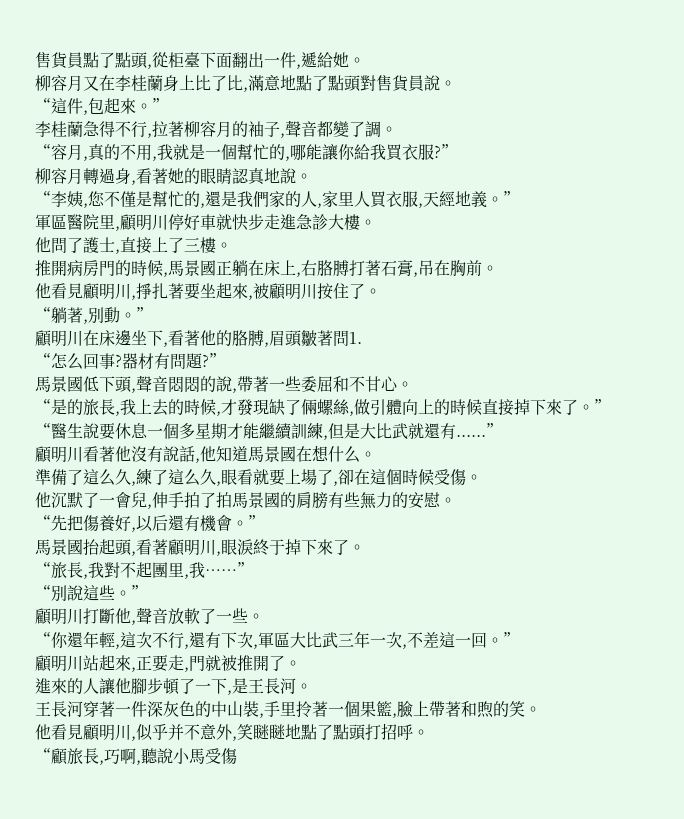售貨員點了點頭,從柜臺下面翻出一件,遞給她。
柳容月又在李桂蘭身上比了比,滿意地點了點頭對售貨員說。
“這件,包起來。”
李桂蘭急得不行,拉著柳容月的袖子,聲音都變了調。
“容月,真的不用,我就是一個幫忙的,哪能讓你給我買衣服?”
柳容月轉過身,看著她的眼睛認真地說。
“李姨,您不僅是幫忙的,還是我們家的人,家里人買衣服,天經地義。”
軍區醫院里,顧明川停好車就快步走進急診大樓。
他問了護士,直接上了三樓。
推開病房門的時候,馬景國正躺在床上,右胳膊打著石膏,吊在胸前。
他看見顧明川,掙扎著要坐起來,被顧明川按住了。
“躺著,別動。”
顧明川在床邊坐下,看著他的胳膊,眉頭皺著問1.
“怎么回事?器材有問題?”
馬景國低下頭,聲音悶悶的說,帶著一些委屈和不甘心。
“是的旅長,我上去的時候,才發現缺了倆螺絲,做引體向上的時候直接掉下來了。”
“醫生說要休息一個多星期才能繼續訓練,但是大比武就還有......”
顧明川看著他沒有說話,他知道馬景國在想什么。
準備了這么久,練了這么久,眼看就要上場了,卻在這個時候受傷。
他沉默了一會兒,伸手拍了拍馬景國的肩膀有些無力的安慰。
“先把傷養好,以后還有機會。”
馬景國抬起頭,看著顧明川,眼淚終于掉下來了。
“旅長,我對不起團里,我……”
“別說這些。”
顧明川打斷他,聲音放軟了一些。
“你還年輕,這次不行,還有下次,軍區大比武三年一次,不差這一回。”
顧明川站起來,正要走,門就被推開了。
進來的人讓他腳步頓了一下,是王長河。
王長河穿著一件深灰色的中山裝,手里拎著一個果籃,臉上帶著和煦的笑。
他看見顧明川,似乎并不意外,笑瞇瞇地點了點頭打招呼。
“顧旅長,巧啊,聽說小馬受傷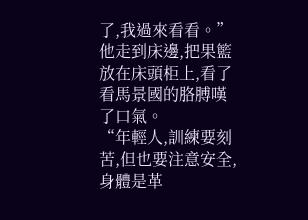了,我過來看看。”
他走到床邊,把果籃放在床頭柜上,看了看馬景國的胳膊嘆了口氣。
“年輕人,訓練要刻苦,但也要注意安全,身體是革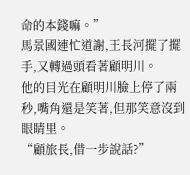命的本錢嘛。”
馬景國連忙道謝,王長河擺了擺手,又轉過頭看著顧明川。
他的目光在顧明川臉上停了兩秒,嘴角還是笑著,但那笑意沒到眼睛里。
“顧旅長,借一步說話?”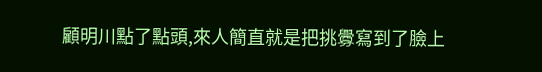顧明川點了點頭,來人簡直就是把挑釁寫到了臉上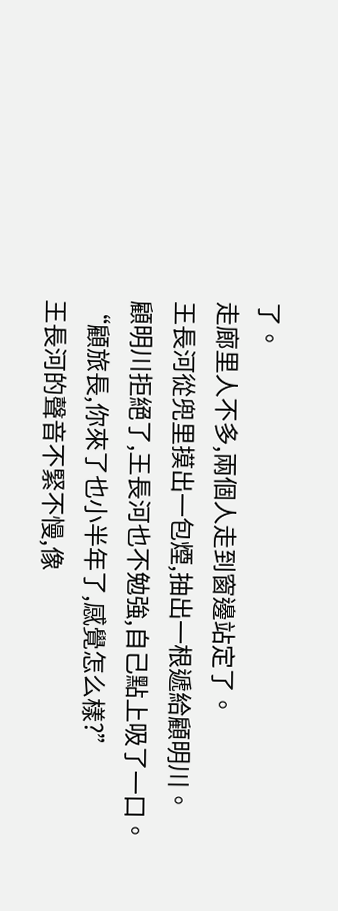了。
走廊里人不多,兩個人走到窗邊站定了。
王長河從兜里摸出一包煙,抽出一根遞給顧明川。
顧明川拒絕了,王長河也不勉強,自己點上吸了一口。
“顧旅長,你來了也小半年了,感覺怎么樣?”
王長河的聲音不緊不慢,像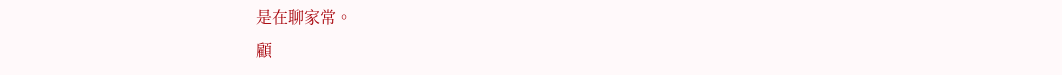是在聊家常。
顧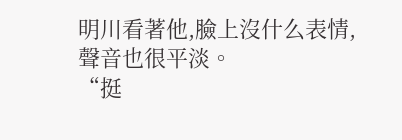明川看著他,臉上沒什么表情,聲音也很平淡。
“挺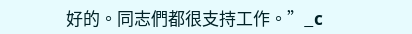好的。同志們都很支持工作。”_c